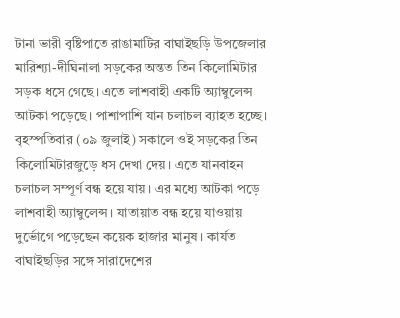টানা ভারী বৃষ্টিপাতে রাঙামাটির বাঘাইছড়ি উপজেলার মারিশ্যা-দীঘিনালা সড়কের অন্তত তিন কিলোমিটার সড়ক ধসে গেছে। এতে লাশবাহী একটি অ্যাম্বুলেন্স আটকা পড়েছে। পাশাপাশি যান চলাচল ব্যাহত হচ্ছে।
বৃহস্পতিবার (০৯ জুলাই) সকালে ওই সড়কের তিন কিলোমিটারজুড়ে ধস দেখা দেয়। এতে যানবাহন চলাচল সম্পূর্ণ বন্ধ হয়ে যায়। এর মধ্যে আটকা পড়ে লাশবাহী অ্যাম্বুলেন্স। যাতায়াত বন্ধ হয়ে যাওয়ায় দুর্ভোগে পড়েছেন কয়েক হাজার মানুষ। কার্যত বাঘাইছড়ির সঙ্গে সারাদেশের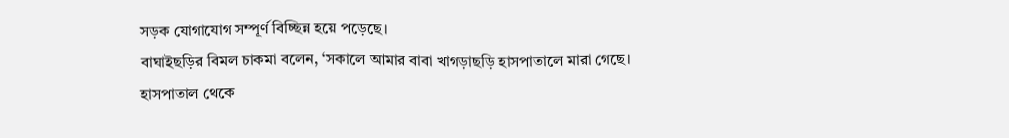সড়ক যোগাযোগ সম্পূর্ণ বিচ্ছিন্ন হয়ে পড়েছে।
বাঘাইছড়ির বিমল চাকমা বলেন, ‘সকালে আমার বাবা খাগড়াছড়ি হাসপাতালে মারা গেছে। হাসপাতাল থেকে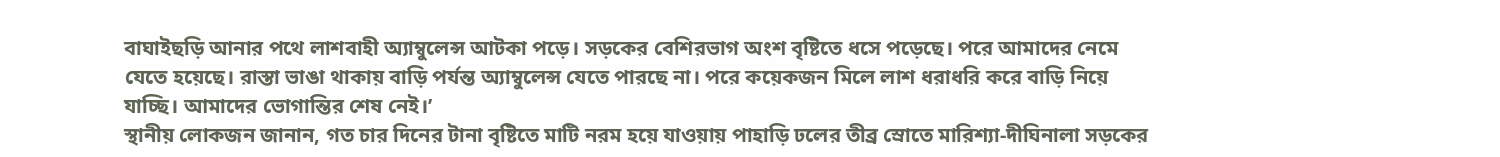বাঘাইছড়ি আনার পথে লাশবাহী অ্যাম্বুলেন্স আটকা পড়ে। সড়কের বেশিরভাগ অংশ বৃষ্টিতে ধসে পড়েছে। পরে আমাদের নেমে যেতে হয়েছে। রাস্তা ভাঙা থাকায় বাড়ি পর্যন্ত অ্যাম্বুলেন্স যেতে পারছে না। পরে কয়েকজন মিলে লাশ ধরাধরি করে বাড়ি নিয়ে যাচ্ছি। আমাদের ভোগান্তির শেষ নেই।’
স্থানীয় লোকজন জানান, গত চার দিনের টানা বৃষ্টিতে মাটি নরম হয়ে যাওয়ায় পাহাড়ি ঢলের তীব্র স্রোতে মারিশ্যা-দীঘিনালা সড়কের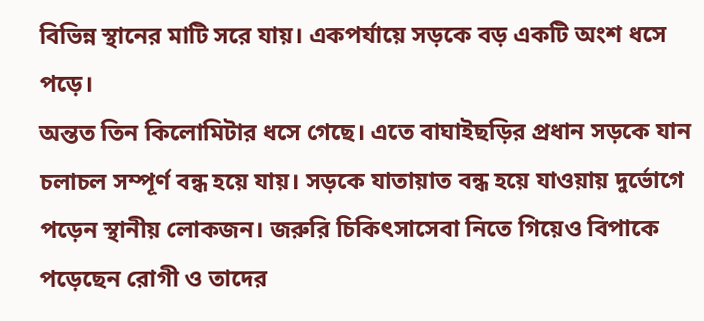বিভিন্ন স্থানের মাটি সরে যায়। একপর্যায়ে সড়কে বড় একটি অংশ ধসে পড়ে।
অন্তত তিন কিলোমিটার ধসে গেছে। এতে বাঘাইছড়ির প্রধান সড়কে যান চলাচল সম্পূর্ণ বন্ধ হয়ে যায়। সড়কে যাতায়াত বন্ধ হয়ে যাওয়ায় দুর্ভোগে পড়েন স্থানীয় লোকজন। জরুরি চিকিৎসাসেবা নিতে গিয়েও বিপাকে পড়েছেন রোগী ও তাদের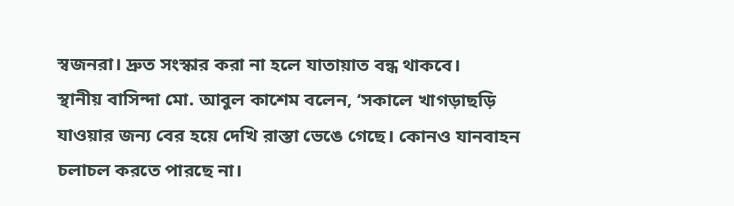স্বজনরা। দ্রুত সংস্কার করা না হলে যাতায়াত বন্ধ থাকবে।
স্থানীয় বাসিন্দা মো. আবুল কাশেম বলেন, ‘সকালে খাগড়াছড়ি যাওয়ার জন্য বের হয়ে দেখি রাস্তা ভেঙে গেছে। কোনও যানবাহন চলাচল করতে পারছে না।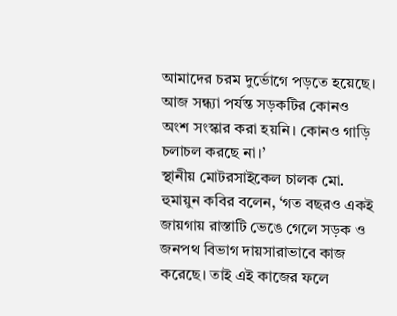আমাদের চরম দুর্ভোগে পড়তে হয়েছে। আজ সন্ধ্যা পর্যন্ত সড়কটির কোনও অংশ সংস্কার করা হয়নি। কোনও গাড়ি চলাচল করছে না।’
স্থানীয় মোটরসাইকেল চালক মো. হুমায়ুন কবির বলেন, ‘গত বছরও একই জায়গায় রাস্তাটি ভেঙে গেলে সড়ক ও জনপথ বিভাগ দায়সারাভাবে কাজ করেছে। তাই এই কাজের ফলে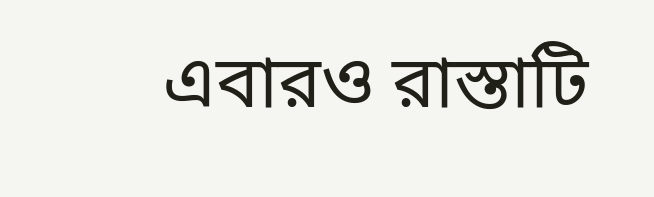এবারও রাস্তাটি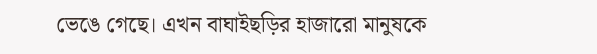ভেঙে গেছে। এখন বাঘাইছড়ির হাজারো মানুষকে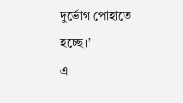দুর্ভোগ পোহাতে হচ্ছে।’
এ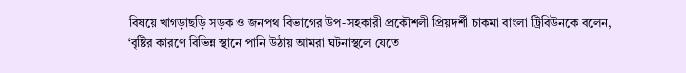বিষয়ে খাগড়াছড়ি সড়ক ও জনপথ বিভাগের উপ-সহকারী প্রকৌশলী প্রিয়দর্শী চাকমা বাংলা ট্রিবিউনকে বলেন, ‘বৃষ্টির কারণে বিভিন্ন স্থানে পানি উঠায় আমরা ঘটনাস্থলে যেতে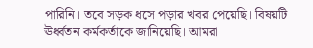পারিনি। তবে সড়ক ধসে পড়ার খবর পেয়েছি। বিষয়টি ঊর্ধ্বতন কর্মকর্তাকে জানিয়েছি। আমরা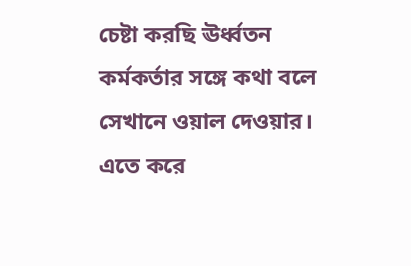চেষ্টা করছি ঊর্ধ্বতন কর্মকর্তার সঙ্গে কথা বলে সেখানে ওয়াল দেওয়ার। এতে করে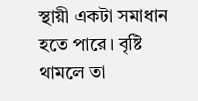স্থায়ী একটা সমাধান হতে পারে। বৃষ্টি থামলে তা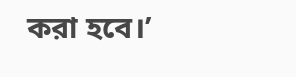করা হবে।’